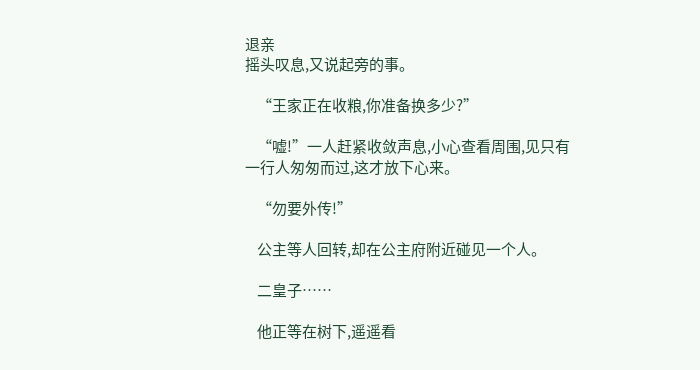退亲
摇头叹息,又说起旁的事。

    “王家正在收粮,你准备换多少?”

    “嘘!”一人赶紧收敛声息,小心查看周围,见只有一行人匆匆而过,这才放下心来。

    “勿要外传!”

    公主等人回转,却在公主府附近碰见一个人。

    二皇子……

    他正等在树下,遥遥看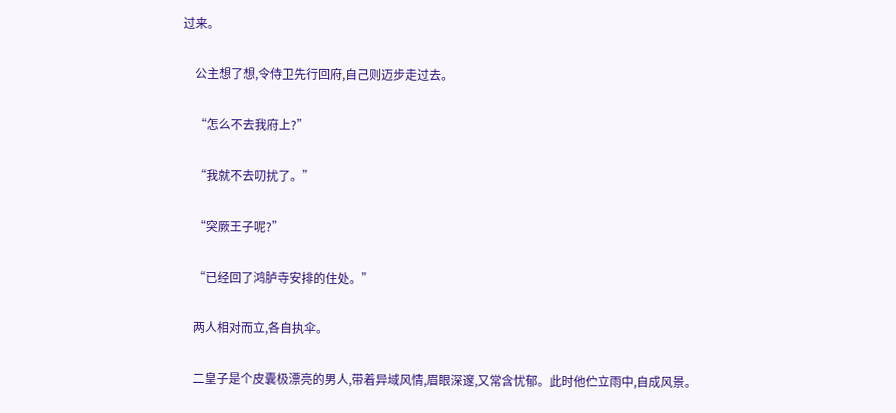过来。

    公主想了想,令侍卫先行回府,自己则迈步走过去。

    “怎么不去我府上?”

    “我就不去叨扰了。”

    “突厥王子呢?”

    “已经回了鸿胪寺安排的住处。”

    两人相对而立,各自执伞。

    二皇子是个皮囊极漂亮的男人,带着异域风情,眉眼深邃,又常含忧郁。此时他伫立雨中,自成风景。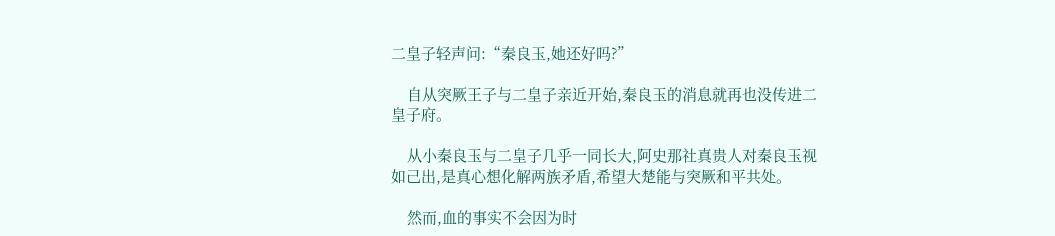二皇子轻声问:“秦良玉,她还好吗?”

    自从突厥王子与二皇子亲近开始,秦良玉的消息就再也没传进二皇子府。

    从小秦良玉与二皇子几乎一同长大,阿史那社真贵人对秦良玉视如己出,是真心想化解两族矛盾,希望大楚能与突厥和平共处。

    然而,血的事实不会因为时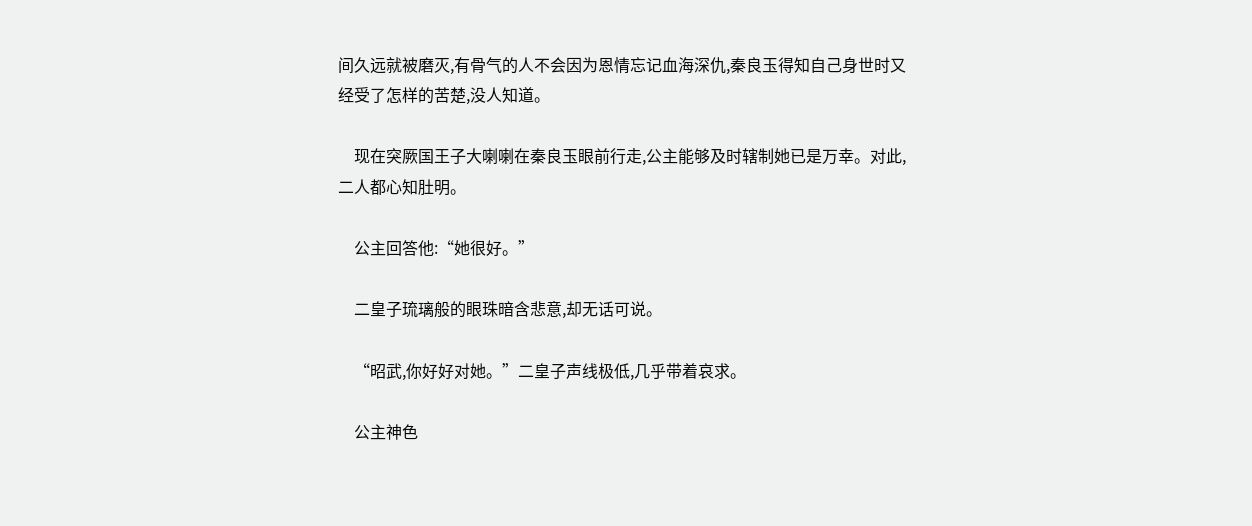间久远就被磨灭,有骨气的人不会因为恩情忘记血海深仇,秦良玉得知自己身世时又经受了怎样的苦楚,没人知道。

    现在突厥国王子大喇喇在秦良玉眼前行走,公主能够及时辖制她已是万幸。对此,二人都心知肚明。

    公主回答他:“她很好。”

    二皇子琉璃般的眼珠暗含悲意,却无话可说。

    “昭武,你好好对她。”二皇子声线极低,几乎带着哀求。

    公主神色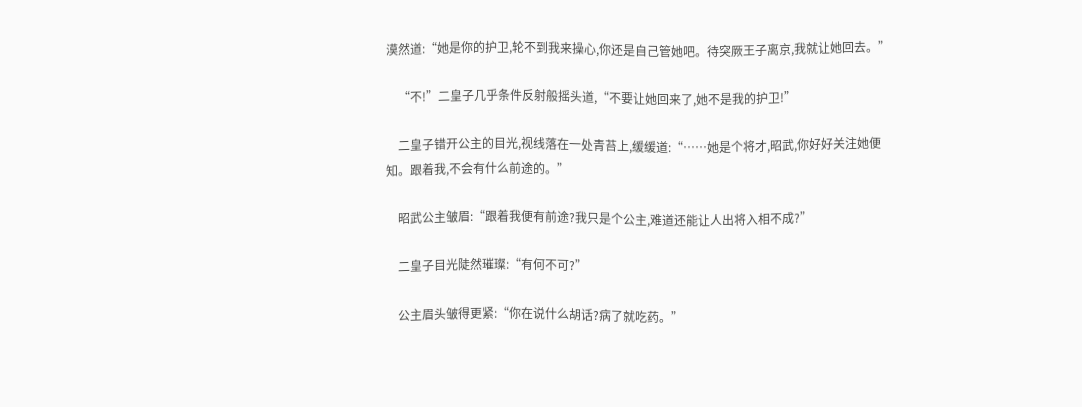漠然道:“她是你的护卫,轮不到我来操心,你还是自己管她吧。待突厥王子离京,我就让她回去。”

    “不!”二皇子几乎条件反射般摇头道,“不要让她回来了,她不是我的护卫!”

    二皇子错开公主的目光,视线落在一处青苔上,缓缓道:“……她是个将才,昭武,你好好关注她便知。跟着我,不会有什么前途的。”

    昭武公主皱眉:“跟着我便有前途?我只是个公主,难道还能让人出将入相不成?”

    二皇子目光陡然璀璨:“有何不可?”

    公主眉头皱得更紧:“你在说什么胡话?病了就吃药。”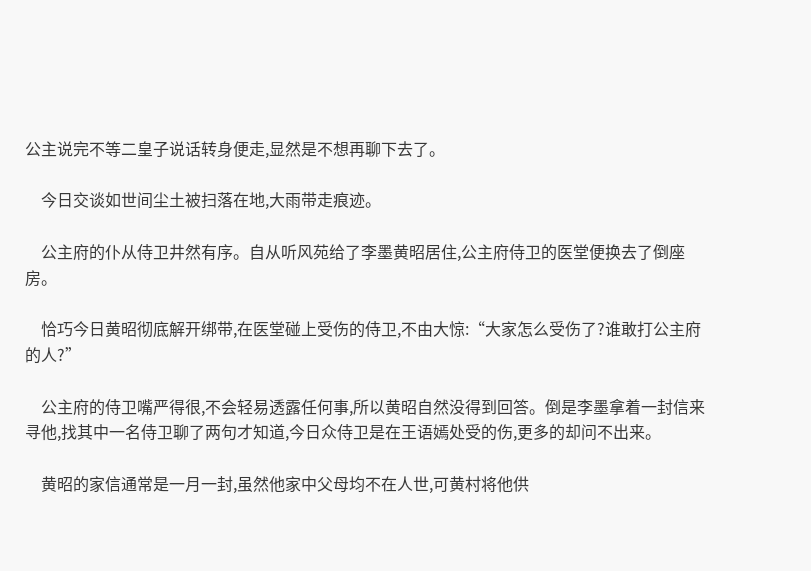公主说完不等二皇子说话转身便走,显然是不想再聊下去了。

    今日交谈如世间尘土被扫落在地,大雨带走痕迹。

    公主府的仆从侍卫井然有序。自从听风苑给了李墨黄昭居住,公主府侍卫的医堂便换去了倒座房。

    恰巧今日黄昭彻底解开绑带,在医堂碰上受伤的侍卫,不由大惊:“大家怎么受伤了?谁敢打公主府的人?”

    公主府的侍卫嘴严得很,不会轻易透露任何事,所以黄昭自然没得到回答。倒是李墨拿着一封信来寻他,找其中一名侍卫聊了两句才知道,今日众侍卫是在王语嫣处受的伤,更多的却问不出来。

    黄昭的家信通常是一月一封,虽然他家中父母均不在人世,可黄村将他供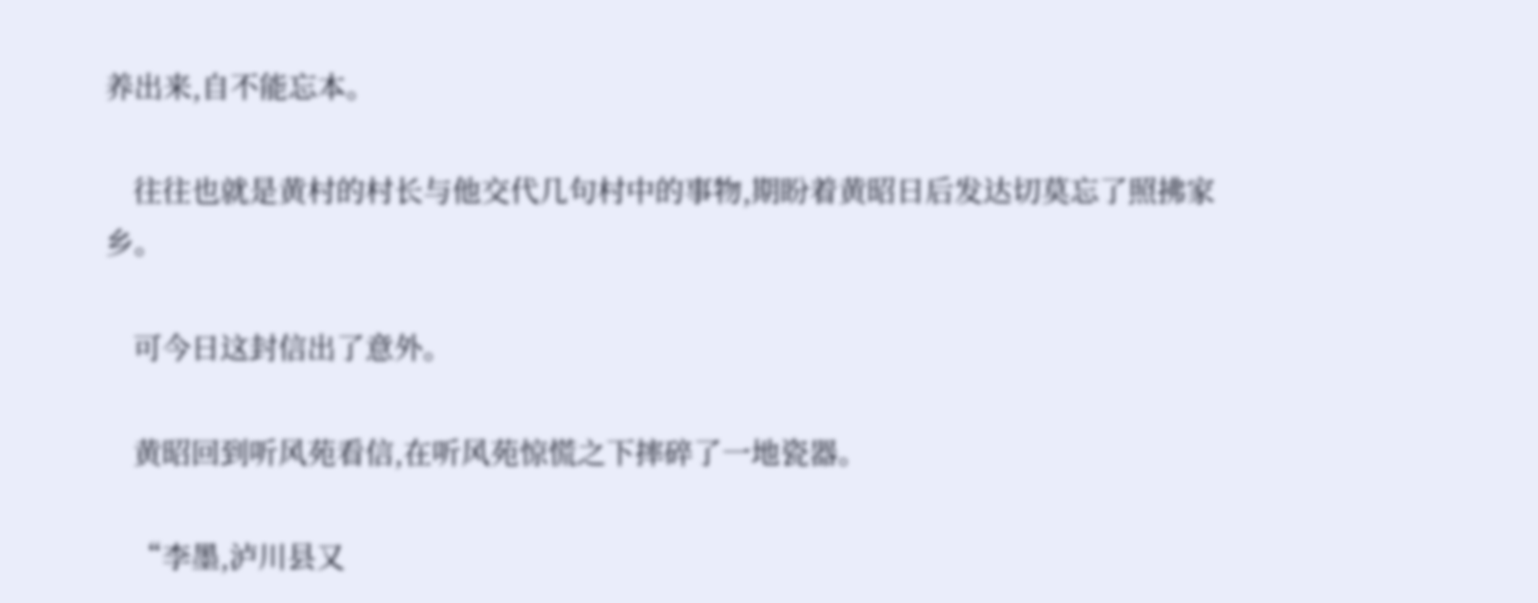养出来,自不能忘本。

    往往也就是黄村的村长与他交代几句村中的事物,期盼着黄昭日后发达切莫忘了照拂家乡。

    可今日这封信出了意外。

    黄昭回到听风苑看信,在听风苑惊慌之下摔碎了一地瓷器。

    “李墨,泸川县又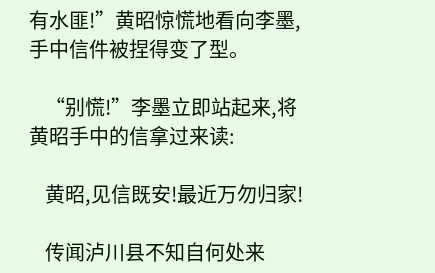有水匪!”黄昭惊慌地看向李墨,手中信件被捏得变了型。

    “别慌!”李墨立即站起来,将黄昭手中的信拿过来读:

    黄昭,见信既安!最近万勿归家!

    传闻泸川县不知自何处来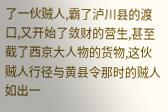了一伙贼人,霸了泸川县的渡口,又开始了敛财的营生,甚至截了西京大人物的货物,这伙贼人行径与黄县令那时的贼人如出一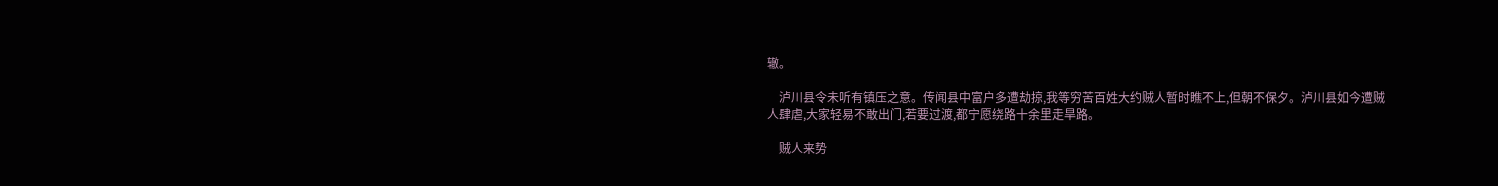辙。

    泸川县令未听有镇压之意。传闻县中富户多遭劫掠,我等穷苦百姓大约贼人暂时瞧不上,但朝不保夕。泸川县如今遭贼人肆虐,大家轻易不敢出门,若要过渡,都宁愿绕路十余里走旱路。

    贼人来势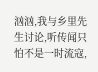汹汹,我与乡里先生讨论,听传闻只怕不是一时流寇,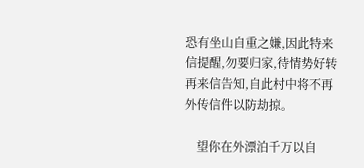恐有坐山自重之嫌,因此特来信提醒,勿要归家,待情势好转再来信告知,自此村中将不再外传信件以防劫掠。

    望你在外漂泊千万以自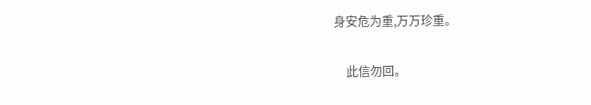身安危为重,万万珍重。

    此信勿回。